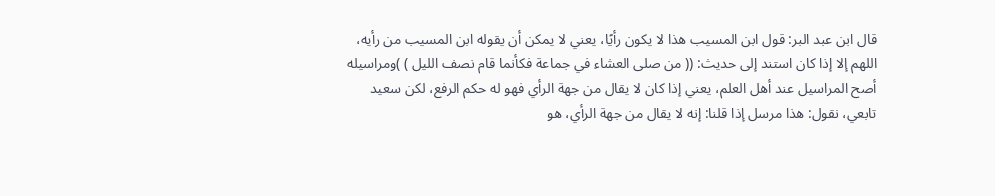قال ابن عبد البر: قول ابن المسيب هذا لا يكون رأيًا، يعني لا يمكن أن يقوله ابن المسيب من رأيه، اللهم إلا إذا كان استند إلى حديث: (( من صلى العشاء في جماعة فكأنما قام نصف الليل ) )ومراسيله أصح المراسيل عند أهل العلم، يعني إذا كان لا يقال من جهة الرأي فهو له حكم الرفع، لكن سعيد تابعي، نقول: هذا مرسل إذا قلنا: إنه لا يقال من جهة الرأي، هو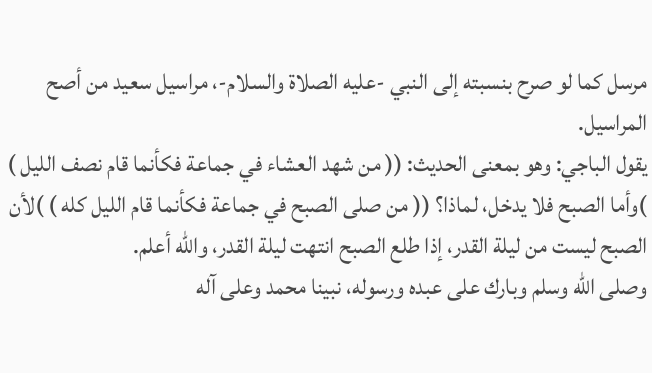مرسل كما لو صرح بنسبته إلى النبي -عليه الصلاة والسلام-، مراسيل سعيد من أصح المراسيل.
يقول الباجي: وهو بمعنى الحديث: (( من شهد العشاء في جماعة فكأنما قام نصف الليل ) )وأما الصبح فلا يدخل، لماذا؟ (( من صلى الصبح في جماعة فكأنما قام الليل كله ) )لأن الصبح ليست من ليلة القدر، إذا طلع الصبح انتهت ليلة القدر، والله أعلم.
وصلى الله وسلم وبارك على عبده ورسوله، نبينا محمد وعلى آله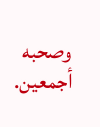وصحبه أجمعين.